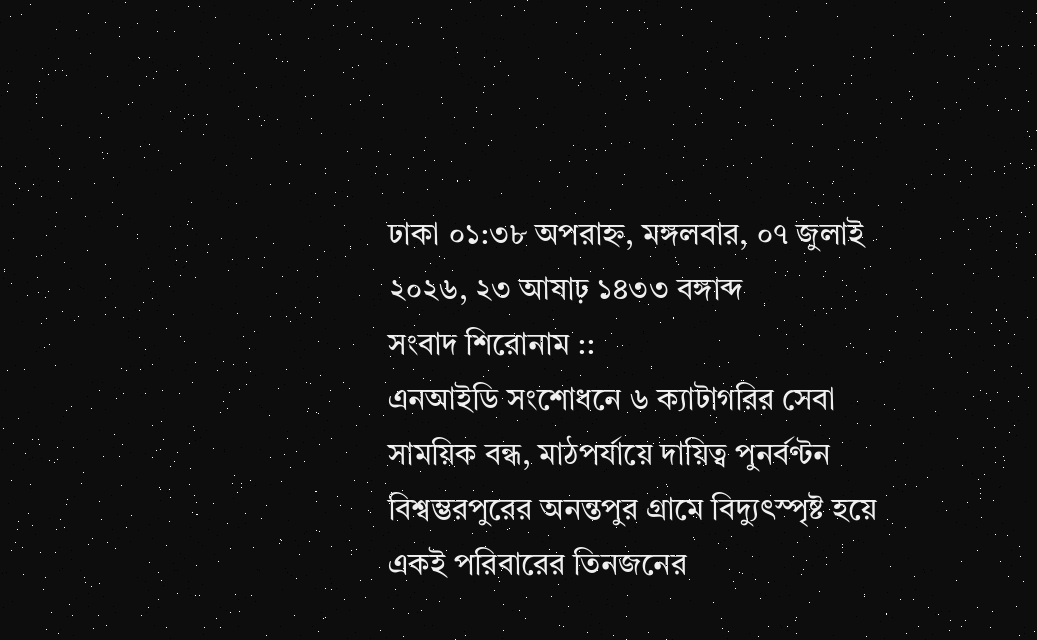ঢাকা ০১:৩৮ অপরাহ্ন, মঙ্গলবার, ০৭ জুলাই ২০২৬, ২৩ আষাঢ় ১৪৩৩ বঙ্গাব্দ
সংবাদ শিরোনাম ::
এনআইডি সংশোধনে ৬ ক্যাটাগরির সেবা সাময়িক বন্ধ, মাঠপর্যায়ে দায়িত্ব পুনর্বণ্টন বিশ্বম্ভরপুরের অনন্তপুর গ্রামে বিদ্যুৎস্পৃষ্ট হয়ে একই পরিবারের তিনজনের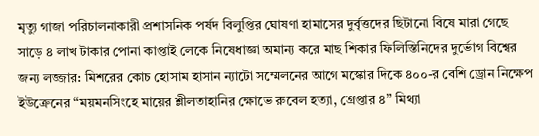মৃত্যু গাজা পরিচালনাকারী প্রশাসনিক পর্ষদ বিলুপ্তির ঘোষণা হামাসের দুর্বৃত্তদের ছিটানো বিষে মারা গেছে সাড়ে ৪ লাখ টাকার পোনা কাপ্তাই লেকে নিষেধাজ্ঞা অমান্য করে মাছ শিকার ফিলিস্তিনিদের দুর্ভোগ বিশ্বের জন্য লজ্জার: মিশরের কোচ হোসাম হাসান ন্যাটো সম্মেলনের আগে মস্কোর দিকে ৪০০-র বেশি ড্রোন নিক্ষেপ ইউক্রেনের “ময়মনসিংহে মায়ের শ্লীলতাহানির ক্ষোভে রুবেল হত্যা, গ্রেপ্তার ৪” মিথ্যা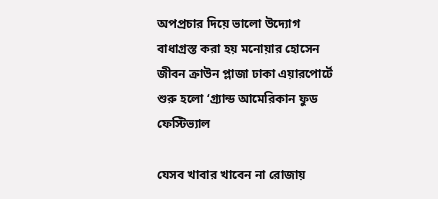অপপ্রচার দিয়ে ভালো উদ্যোগ বাধাগ্রস্ত করা হয় মনোয়ার হোসেন জীবন ক্রাউন প্লাজা ঢাকা এয়ারপোর্টে শুরু হলো ‘গ্র্যান্ড আমেরিকান ফুড ফেস্টিভ্যাল

যেসব খাবার খাবেন না রোজায়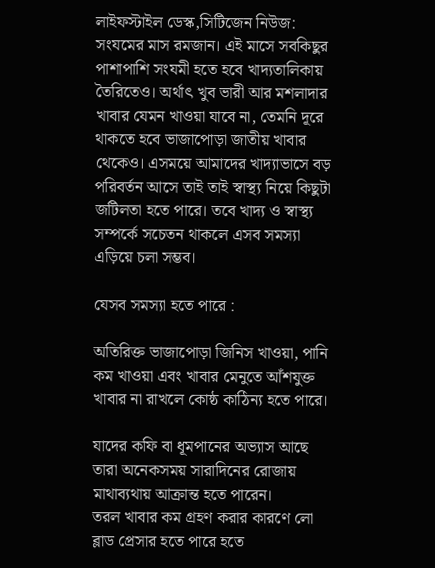লাইফস্টাইল ডেস্ক,সিটিজেন নিউজ: সংযমের মাস রমজান। এই মাসে সবকিছুর পাশাপাশি সংযমী হতে হবে খাদ্যতালিকায় তৈরিতেও। অর্থাৎ খুব ভারী আর মশলাদার খাবার যেমন খাওয়া যাবে না, তেমনি দূরে থাকতে হবে ভাজাপোড়া জাতীয় খাবার থেকেও। এসময়ে আমাদের খাদ্যাভাসে বড় পরিবর্তন আসে তাই তাই স্বাস্থ্য নিয়ে কিছুটা জটিলতা হতে পারে। তবে খাদ্য ও স্বাস্থ্য সম্পর্কে সচেতন থাকলে এসব সমস্যা এড়িয়ে চলা সম্ভব।

যেসব সমস্যা হতে পারে :

অতিরিক্ত ভাজাপোড়া জিনিস খাওয়া, পানি কম খাওয়া এবং খাবার মেনুতে আঁশযুক্ত খাবার না রাখলে কোষ্ঠ কাঠিন্য হতে পারে।

যাদের কফি বা ধূমপানের অভ্যাস আছে তারা অনেকসময় সারাদিনের রোজায় মাথাব্যথায় আক্রান্ত হতে পারেন।
তরল খাবার কম গ্রহণ করার কারণে লো ব্লাড প্রেসার হতে পারে হতে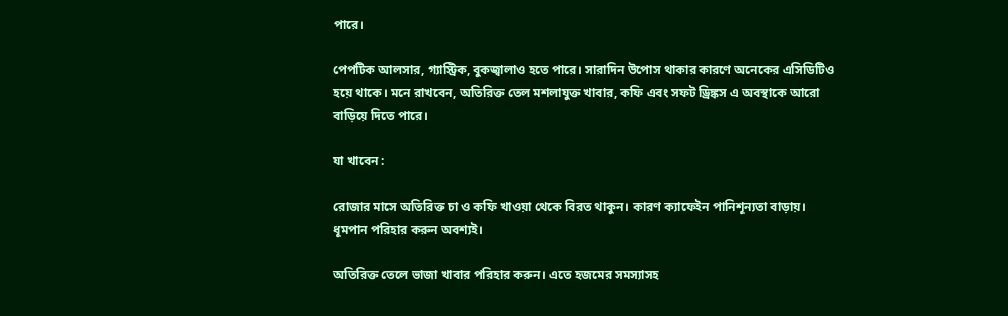পারে।

পেপটিক আলসার, গ্যাস্ট্রিক, বুকজ্বালাও হতে পারে। সারাদিন উপোস থাকার কারণে অনেকের এসিডিটিও হয়ে থাকে। মনে রাখবেন, অতিরিক্ত তেল মশলাযুক্ত খাবার, কফি এবং সফট ড্রিঙ্কস এ অবস্থাকে আরো বাড়িয়ে দিতে পারে।

যা খাবেন :

রোজার মাসে অতিরিক্ত চা ও কফি খাওয়া থেকে বিরত থাকুন। কারণ ক্যাফেইন পানিশূন্যতা বাড়ায়। ধূমপান পরিহার করুন অবশ্যই।

অতিরিক্ত তেলে ভাজা খাবার পরিহার করুন। এতে হজমের সমস্যাসহ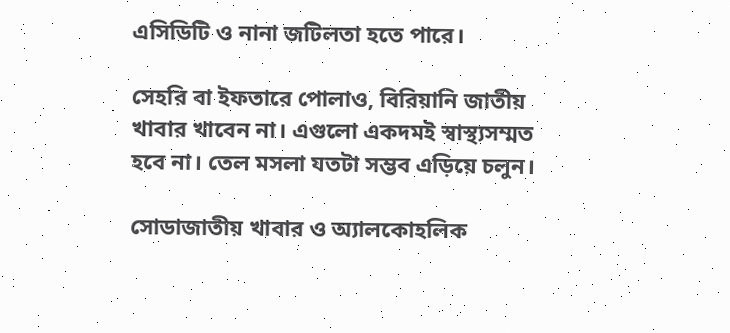এসিডিটি ও নানা জটিলতা হতে পারে।

সেহরি বা ইফতারে পোলাও, বিরিয়ানি জাতীয় খাবার খাবেন না। এগুলো একদমই স্বাস্থ্যসম্মত হবে না। তেল মসলা যতটা সম্ভব এড়িয়ে চলুন।

সোডাজাতীয় খাবার ও অ্যালকোহলিক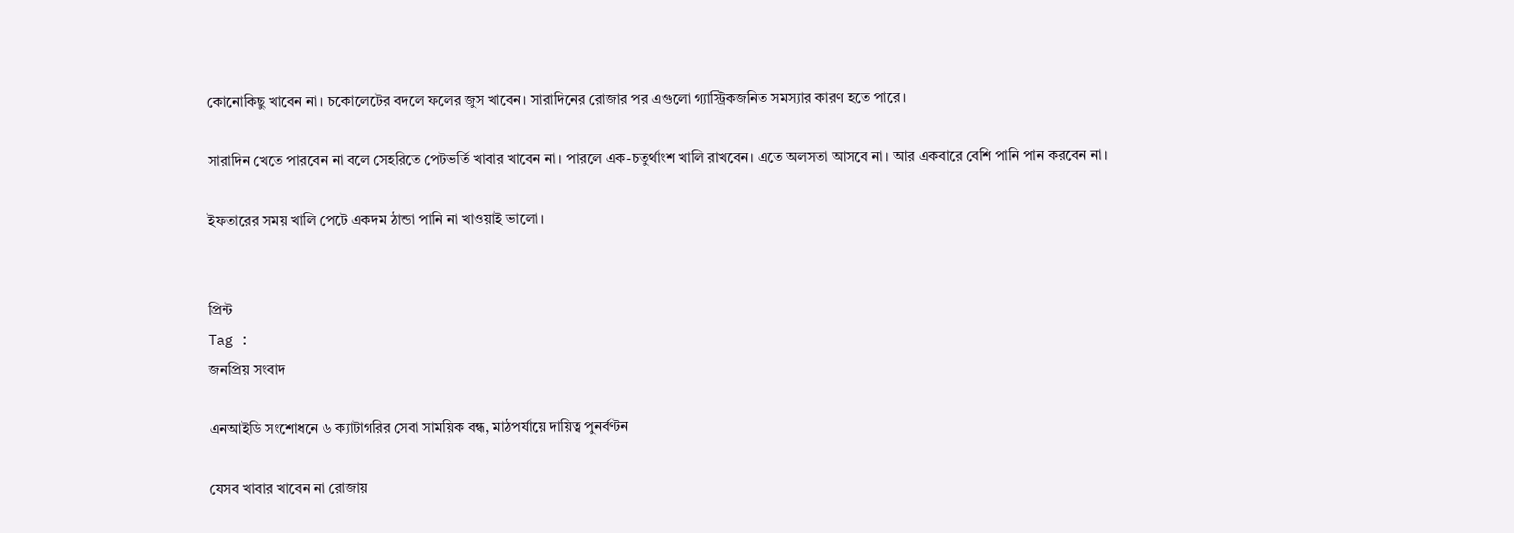কোনোকিছু খাবেন না। চকোলেটের বদলে ফলের জুস খাবেন। সারাদিনের রোজার পর এগুলো গ্যাস্ট্রিকজনিত সমস্যার কারণ হতে পারে।

সারাদিন খেতে পারবেন না বলে সেহরিতে পেটভর্তি খাবার খাবেন না। পারলে এক-চতুর্থাংশ খালি রাখবেন। এতে অলসতা আসবে না। আর একবারে বেশি পানি পান করবেন না।

ইফতারের সময় খালি পেটে একদম ঠান্ডা পানি না খাওয়াই ভালো।


প্রিন্ট
Tag :
জনপ্রিয় সংবাদ

এনআইডি সংশোধনে ৬ ক্যাটাগরির সেবা সাময়িক বন্ধ, মাঠপর্যায়ে দায়িত্ব পুনর্বণ্টন

যেসব খাবার খাবেন না রোজায়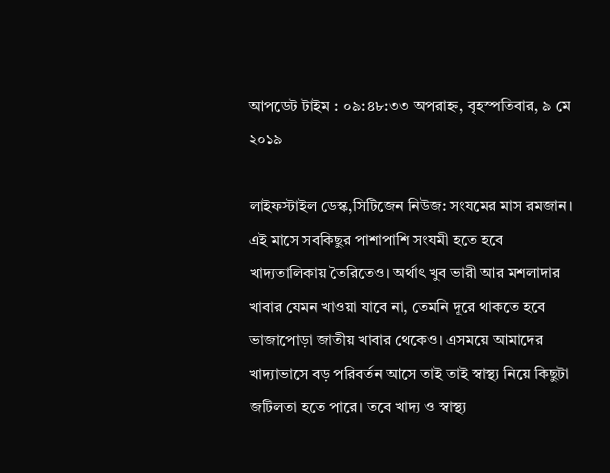আপডেট টাইম : ০৯:৪৮:৩৩ অপরাহ্ন, বৃহস্পতিবার, ৯ মে ২০১৯

লাইফস্টাইল ডেস্ক,সিটিজেন নিউজ: সংযমের মাস রমজান। এই মাসে সবকিছুর পাশাপাশি সংযমী হতে হবে খাদ্যতালিকায় তৈরিতেও। অর্থাৎ খুব ভারী আর মশলাদার খাবার যেমন খাওয়া যাবে না, তেমনি দূরে থাকতে হবে ভাজাপোড়া জাতীয় খাবার থেকেও। এসময়ে আমাদের খাদ্যাভাসে বড় পরিবর্তন আসে তাই তাই স্বাস্থ্য নিয়ে কিছুটা জটিলতা হতে পারে। তবে খাদ্য ও স্বাস্থ্য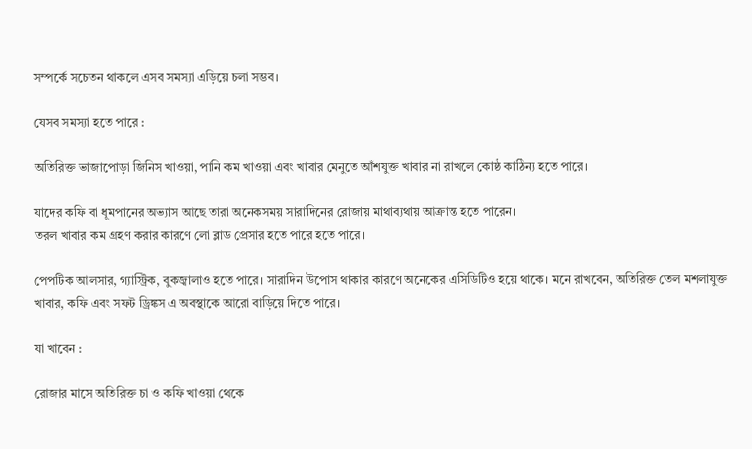সম্পর্কে সচেতন থাকলে এসব সমস্যা এড়িয়ে চলা সম্ভব।

যেসব সমস্যা হতে পারে :

অতিরিক্ত ভাজাপোড়া জিনিস খাওয়া, পানি কম খাওয়া এবং খাবার মেনুতে আঁশযুক্ত খাবার না রাখলে কোষ্ঠ কাঠিন্য হতে পারে।

যাদের কফি বা ধূমপানের অভ্যাস আছে তারা অনেকসময় সারাদিনের রোজায় মাথাব্যথায় আক্রান্ত হতে পারেন।
তরল খাবার কম গ্রহণ করার কারণে লো ব্লাড প্রেসার হতে পারে হতে পারে।

পেপটিক আলসার, গ্যাস্ট্রিক, বুকজ্বালাও হতে পারে। সারাদিন উপোস থাকার কারণে অনেকের এসিডিটিও হয়ে থাকে। মনে রাখবেন, অতিরিক্ত তেল মশলাযুক্ত খাবার, কফি এবং সফট ড্রিঙ্কস এ অবস্থাকে আরো বাড়িয়ে দিতে পারে।

যা খাবেন :

রোজার মাসে অতিরিক্ত চা ও কফি খাওয়া থেকে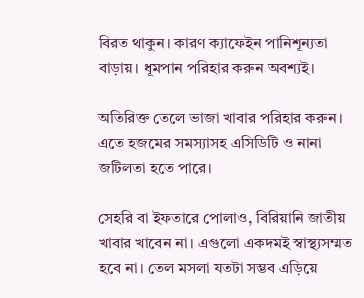বিরত থাকুন। কারণ ক্যাফেইন পানিশূন্যতা বাড়ায়। ধূমপান পরিহার করুন অবশ্যই।

অতিরিক্ত তেলে ভাজা খাবার পরিহার করুন। এতে হজমের সমস্যাসহ এসিডিটি ও নানা জটিলতা হতে পারে।

সেহরি বা ইফতারে পোলাও, বিরিয়ানি জাতীয় খাবার খাবেন না। এগুলো একদমই স্বাস্থ্যসম্মত হবে না। তেল মসলা যতটা সম্ভব এড়িয়ে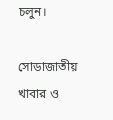চলুন।

সোডাজাতীয় খাবার ও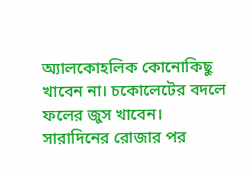অ্যালকোহলিক কোনোকিছু খাবেন না। চকোলেটের বদলে ফলের জুস খাবেন। সারাদিনের রোজার পর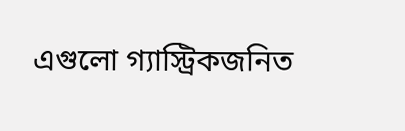এগুলো গ্যাস্ট্রিকজনিত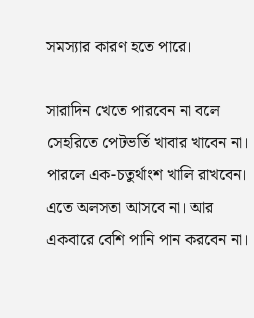সমস্যার কারণ হতে পারে।

সারাদিন খেতে পারবেন না বলে সেহরিতে পেটভর্তি খাবার খাবেন না। পারলে এক-চতুর্থাংশ খালি রাখবেন। এতে অলসতা আসবে না। আর একবারে বেশি পানি পান করবেন না।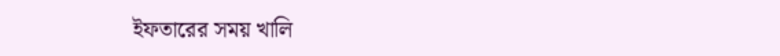ইফতারের সময় খালি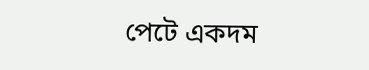পেটে একদম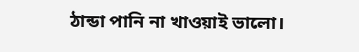ঠান্ডা পানি না খাওয়াই ভালো।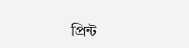প্রিন্ট